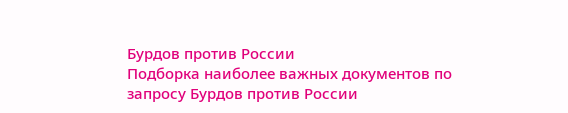Бурдов против России
Подборка наиболее важных документов по запросу Бурдов против России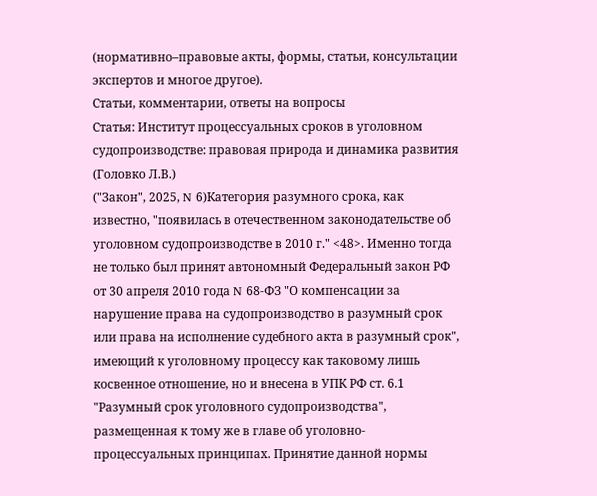(нормативно–правовые акты, формы, статьи, консультации экспертов и многое другое).
Статьи, комментарии, ответы на вопросы
Статья: Институт процессуальных сроков в уголовном судопроизводстве: правовая природа и динамика развития
(Головко Л.В.)
("Закон", 2025, N 6)Категория разумного срока, как известно, "появилась в отечественном законодательстве об уголовном судопроизводстве в 2010 г." <48>. Именно тогда не только был принят автономный Федеральный закон РФ от 30 апреля 2010 года N 68-ФЗ "О компенсации за нарушение права на судопроизводство в разумный срок или права на исполнение судебного акта в разумный срок", имеющий к уголовному процессу как таковому лишь косвенное отношение, но и внесена в УПК РФ ст. 6.1 "Разумный срок уголовного судопроизводства", размещенная к тому же в главе об уголовно-процессуальных принципах. Принятие данной нормы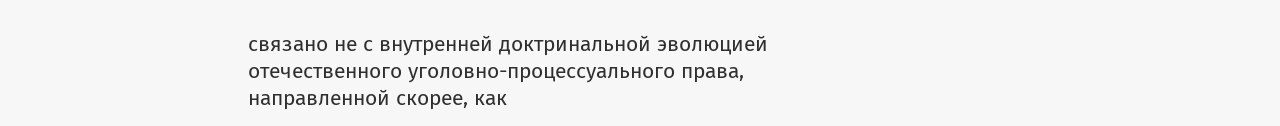связано не с внутренней доктринальной эволюцией отечественного уголовно-процессуального права, направленной скорее, как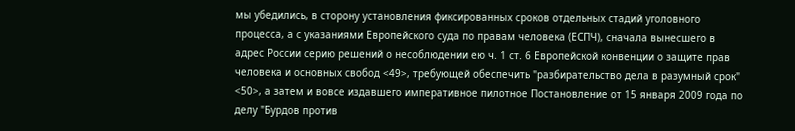мы убедились, в сторону установления фиксированных сроков отдельных стадий уголовного процесса, а с указаниями Европейского суда по правам человека (ЕСПЧ), сначала вынесшего в адрес России серию решений о несоблюдении ею ч. 1 ст. 6 Европейской конвенции о защите прав человека и основных свобод <49>, требующей обеспечить "разбирательство дела в разумный срок" <50>, а затем и вовсе издавшего императивное пилотное Постановление от 15 января 2009 года по делу "Бурдов против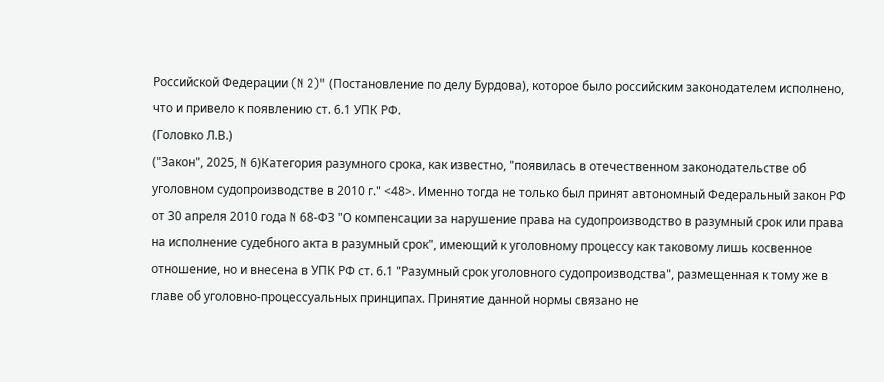Российской Федерации (N 2)" (Постановление по делу Бурдова), которое было российским законодателем исполнено, что и привело к появлению ст. 6.1 УПК РФ.
(Головко Л.В.)
("Закон", 2025, N 6)Категория разумного срока, как известно, "появилась в отечественном законодательстве об уголовном судопроизводстве в 2010 г." <48>. Именно тогда не только был принят автономный Федеральный закон РФ от 30 апреля 2010 года N 68-ФЗ "О компенсации за нарушение права на судопроизводство в разумный срок или права на исполнение судебного акта в разумный срок", имеющий к уголовному процессу как таковому лишь косвенное отношение, но и внесена в УПК РФ ст. 6.1 "Разумный срок уголовного судопроизводства", размещенная к тому же в главе об уголовно-процессуальных принципах. Принятие данной нормы связано не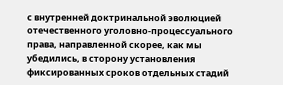с внутренней доктринальной эволюцией отечественного уголовно-процессуального права, направленной скорее, как мы убедились, в сторону установления фиксированных сроков отдельных стадий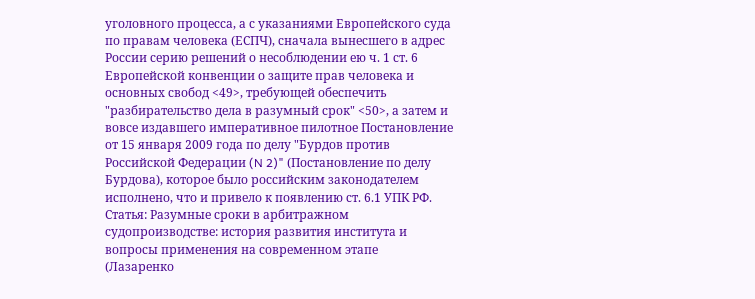уголовного процесса, а с указаниями Европейского суда по правам человека (ЕСПЧ), сначала вынесшего в адрес России серию решений о несоблюдении ею ч. 1 ст. 6 Европейской конвенции о защите прав человека и основных свобод <49>, требующей обеспечить "разбирательство дела в разумный срок" <50>, а затем и вовсе издавшего императивное пилотное Постановление от 15 января 2009 года по делу "Бурдов против Российской Федерации (N 2)" (Постановление по делу Бурдова), которое было российским законодателем исполнено, что и привело к появлению ст. 6.1 УПК РФ.
Статья: Разумные сроки в арбитражном судопроизводстве: история развития института и вопросы применения на современном этапе
(Лазаренко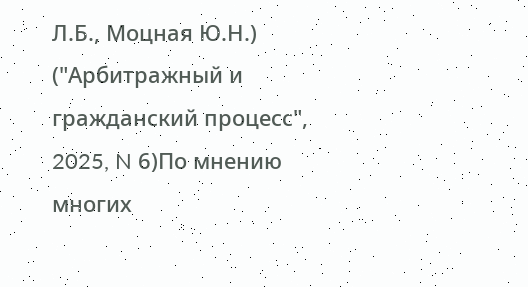Л.Б., Моцная Ю.Н.)
("Арбитражный и гражданский процесс", 2025, N 6)По мнению многих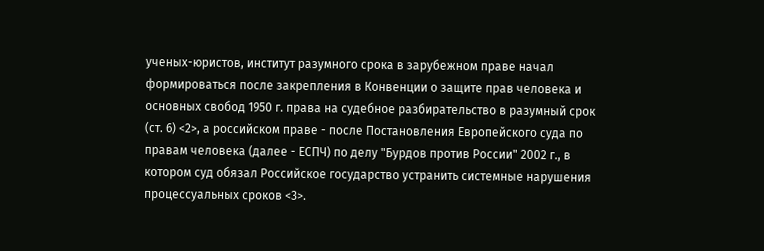ученых-юристов, институт разумного срока в зарубежном праве начал формироваться после закрепления в Конвенции о защите прав человека и основных свобод 1950 г. права на судебное разбирательство в разумный срок (ст. 6) <2>, а российском праве - после Постановления Европейского суда по правам человека (далее - ЕСПЧ) по делу "Бурдов против России" 2002 г., в котором суд обязал Российское государство устранить системные нарушения процессуальных сроков <3>.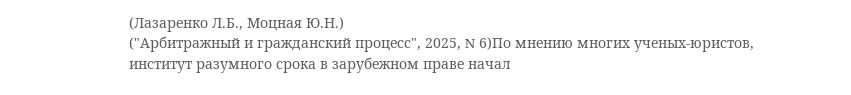(Лазаренко Л.Б., Моцная Ю.Н.)
("Арбитражный и гражданский процесс", 2025, N 6)По мнению многих ученых-юристов, институт разумного срока в зарубежном праве начал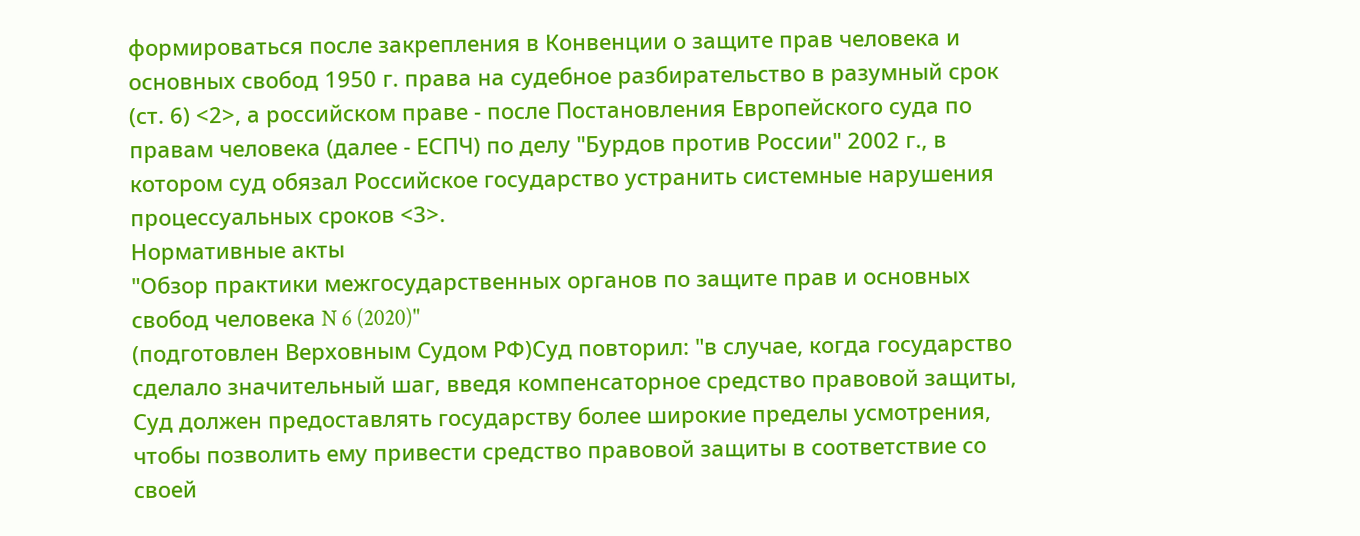формироваться после закрепления в Конвенции о защите прав человека и основных свобод 1950 г. права на судебное разбирательство в разумный срок (ст. 6) <2>, а российском праве - после Постановления Европейского суда по правам человека (далее - ЕСПЧ) по делу "Бурдов против России" 2002 г., в котором суд обязал Российское государство устранить системные нарушения процессуальных сроков <3>.
Нормативные акты
"Обзор практики межгосударственных органов по защите прав и основных свобод человека N 6 (2020)"
(подготовлен Верховным Судом РФ)Суд повторил: "в случае, когда государство сделало значительный шаг, введя компенсаторное средство правовой защиты, Суд должен предоставлять государству более широкие пределы усмотрения, чтобы позволить ему привести средство правовой защиты в соответствие со своей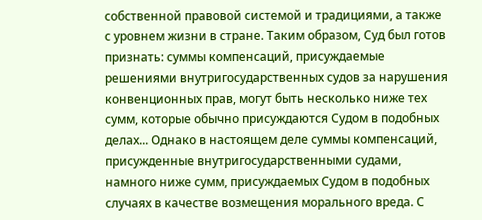собственной правовой системой и традициями, а также с уровнем жизни в стране. Таким образом, Суд был готов признать: суммы компенсаций, присуждаемые решениями внутригосударственных судов за нарушения конвенционных прав, могут быть несколько ниже тех сумм, которые обычно присуждаются Судом в подобных делах... Однако в настоящем деле суммы компенсаций, присужденные внутригосударственными судами, намного ниже сумм, присуждаемых Судом в подобных случаях в качестве возмещения морального вреда. С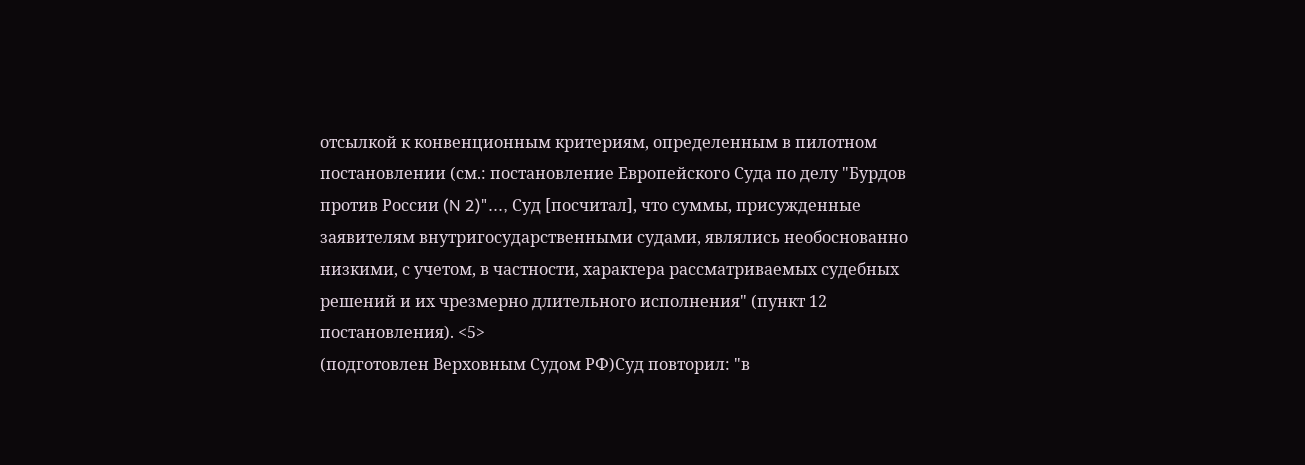отсылкой к конвенционным критериям, определенным в пилотном постановлении (см.: постановление Европейского Суда по делу "Бурдов против России (N 2)"..., Суд [посчитал], что суммы, присужденные заявителям внутригосударственными судами, являлись необоснованно низкими, с учетом, в частности, характера рассматриваемых судебных решений и их чрезмерно длительного исполнения" (пункт 12 постановления). <5>
(подготовлен Верховным Судом РФ)Суд повторил: "в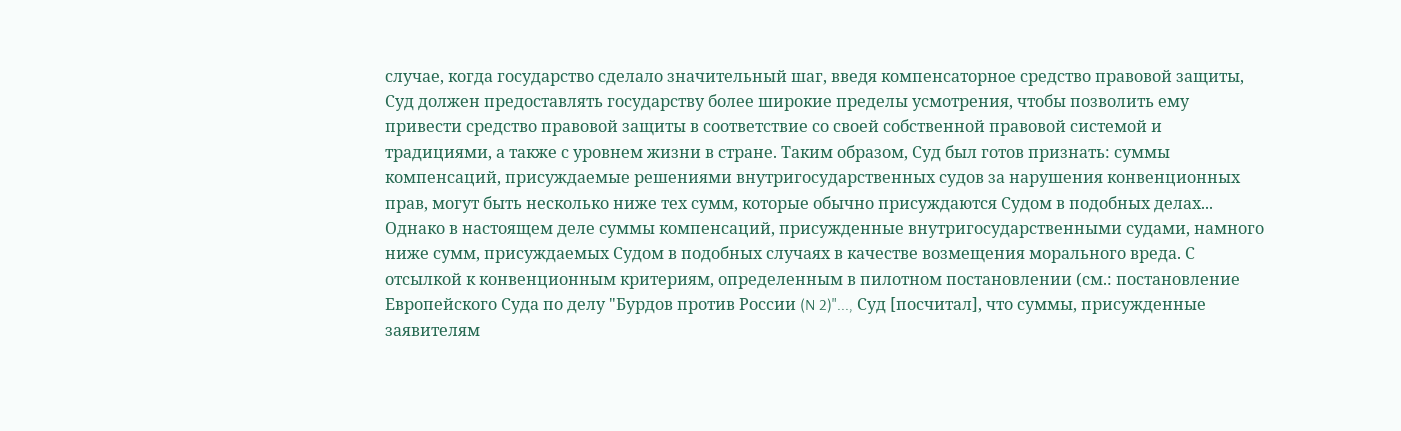случае, когда государство сделало значительный шаг, введя компенсаторное средство правовой защиты, Суд должен предоставлять государству более широкие пределы усмотрения, чтобы позволить ему привести средство правовой защиты в соответствие со своей собственной правовой системой и традициями, а также с уровнем жизни в стране. Таким образом, Суд был готов признать: суммы компенсаций, присуждаемые решениями внутригосударственных судов за нарушения конвенционных прав, могут быть несколько ниже тех сумм, которые обычно присуждаются Судом в подобных делах... Однако в настоящем деле суммы компенсаций, присужденные внутригосударственными судами, намного ниже сумм, присуждаемых Судом в подобных случаях в качестве возмещения морального вреда. С отсылкой к конвенционным критериям, определенным в пилотном постановлении (см.: постановление Европейского Суда по делу "Бурдов против России (N 2)"..., Суд [посчитал], что суммы, присужденные заявителям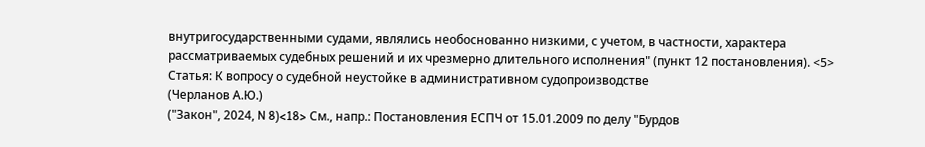внутригосударственными судами, являлись необоснованно низкими, с учетом, в частности, характера рассматриваемых судебных решений и их чрезмерно длительного исполнения" (пункт 12 постановления). <5>
Статья: К вопросу о судебной неустойке в административном судопроизводстве
(Черланов А.Ю.)
("Закон", 2024, N 8)<18> См., напр.: Постановления ЕСПЧ от 15.01.2009 по делу "Бурдов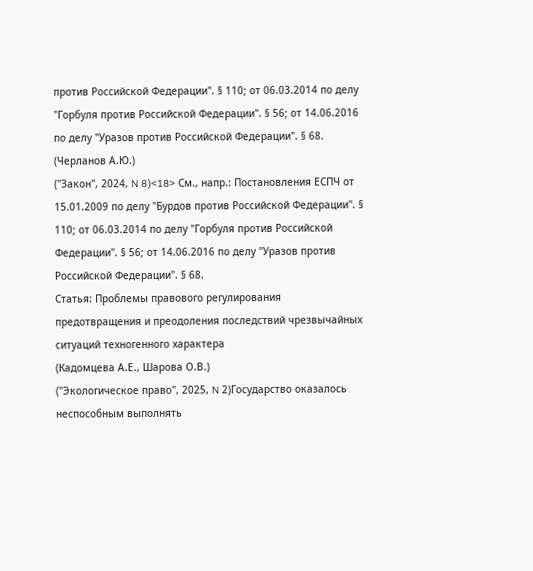против Российской Федерации". § 110; от 06.03.2014 по делу "Горбуля против Российской Федерации". § 56; от 14.06.2016 по делу "Уразов против Российской Федерации". § 68.
(Черланов А.Ю.)
("Закон", 2024, N 8)<18> См., напр.: Постановления ЕСПЧ от 15.01.2009 по делу "Бурдов против Российской Федерации". § 110; от 06.03.2014 по делу "Горбуля против Российской Федерации". § 56; от 14.06.2016 по делу "Уразов против Российской Федерации". § 68.
Статья: Проблемы правового регулирования предотвращения и преодоления последствий чрезвычайных ситуаций техногенного характера
(Кадомцева А.Е., Шарова О.В.)
("Экологическое право", 2025, N 2)Государство оказалось неспособным выполнять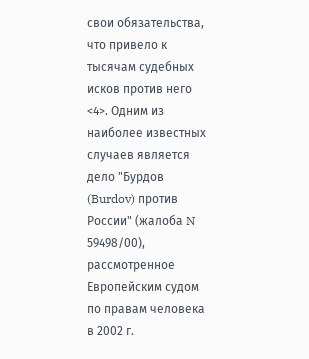свои обязательства, что привело к тысячам судебных исков против него <4>. Одним из наиболее известных случаев является дело "Бурдов (Burdov) против России" (жалоба N 59498/00), рассмотренное Европейским судом по правам человека в 2002 г.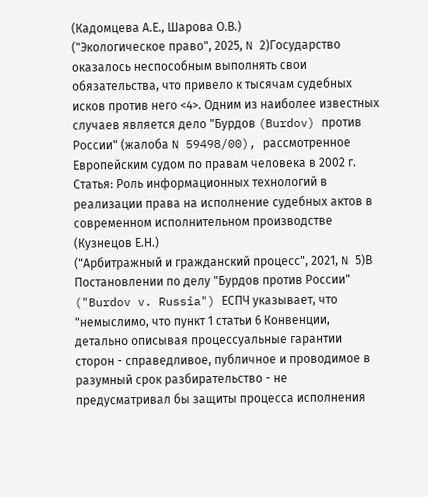(Кадомцева А.Е., Шарова О.В.)
("Экологическое право", 2025, N 2)Государство оказалось неспособным выполнять свои обязательства, что привело к тысячам судебных исков против него <4>. Одним из наиболее известных случаев является дело "Бурдов (Burdov) против России" (жалоба N 59498/00), рассмотренное Европейским судом по правам человека в 2002 г.
Статья: Роль информационных технологий в реализации права на исполнение судебных актов в современном исполнительном производстве
(Кузнецов Е.Н.)
("Арбитражный и гражданский процесс", 2021, N 5)В Постановлении по делу "Бурдов против России" ("Burdov v. Russia") ЕСПЧ указывает, что "немыслимо, что пункт 1 статьи 6 Конвенции, детально описывая процессуальные гарантии сторон - справедливое, публичное и проводимое в разумный срок разбирательство - не предусматривал бы защиты процесса исполнения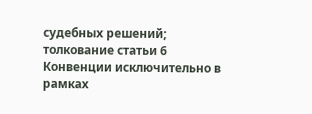судебных решений; толкование статьи 6 Конвенции исключительно в рамках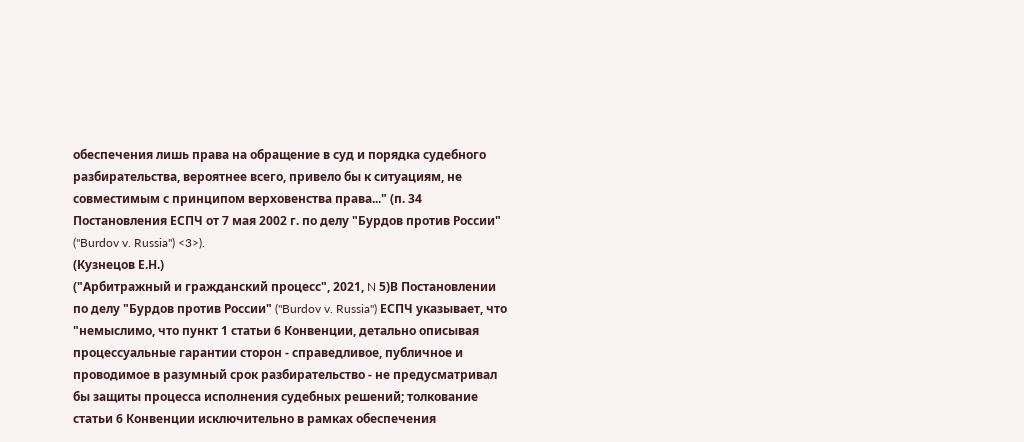обеспечения лишь права на обращение в суд и порядка судебного разбирательства, вероятнее всего, привело бы к ситуациям, не совместимым с принципом верховенства права..." (п. 34 Постановления ЕСПЧ от 7 мая 2002 г. по делу "Бурдов против России" ("Burdov v. Russia") <3>).
(Кузнецов Е.Н.)
("Арбитражный и гражданский процесс", 2021, N 5)В Постановлении по делу "Бурдов против России" ("Burdov v. Russia") ЕСПЧ указывает, что "немыслимо, что пункт 1 статьи 6 Конвенции, детально описывая процессуальные гарантии сторон - справедливое, публичное и проводимое в разумный срок разбирательство - не предусматривал бы защиты процесса исполнения судебных решений; толкование статьи 6 Конвенции исключительно в рамках обеспечения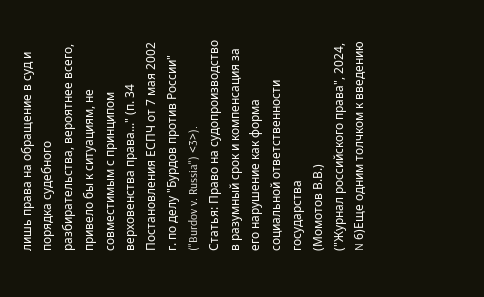лишь права на обращение в суд и порядка судебного разбирательства, вероятнее всего, привело бы к ситуациям, не совместимым с принципом верховенства права..." (п. 34 Постановления ЕСПЧ от 7 мая 2002 г. по делу "Бурдов против России" ("Burdov v. Russia") <3>).
Статья: Право на судопроизводство в разумный срок и компенсация за его нарушение как форма социальной ответственности государства
(Момотов В.В.)
("Журнал российского права", 2024, N 6)Еще одним толчком к введению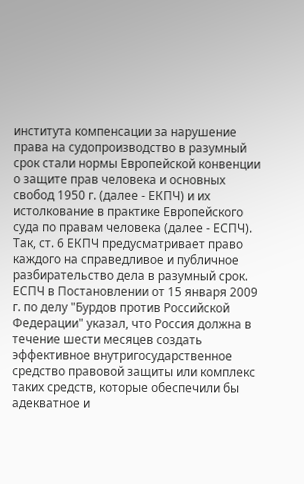института компенсации за нарушение права на судопроизводство в разумный срок стали нормы Европейской конвенции о защите прав человека и основных свобод 1950 г. (далее - ЕКПЧ) и их истолкование в практике Европейского суда по правам человека (далее - ЕСПЧ). Так, ст. 6 ЕКПЧ предусматривает право каждого на справедливое и публичное разбирательство дела в разумный срок. ЕСПЧ в Постановлении от 15 января 2009 г. по делу "Бурдов против Российской Федерации" указал, что Россия должна в течение шести месяцев создать эффективное внутригосударственное средство правовой защиты или комплекс таких средств, которые обеспечили бы адекватное и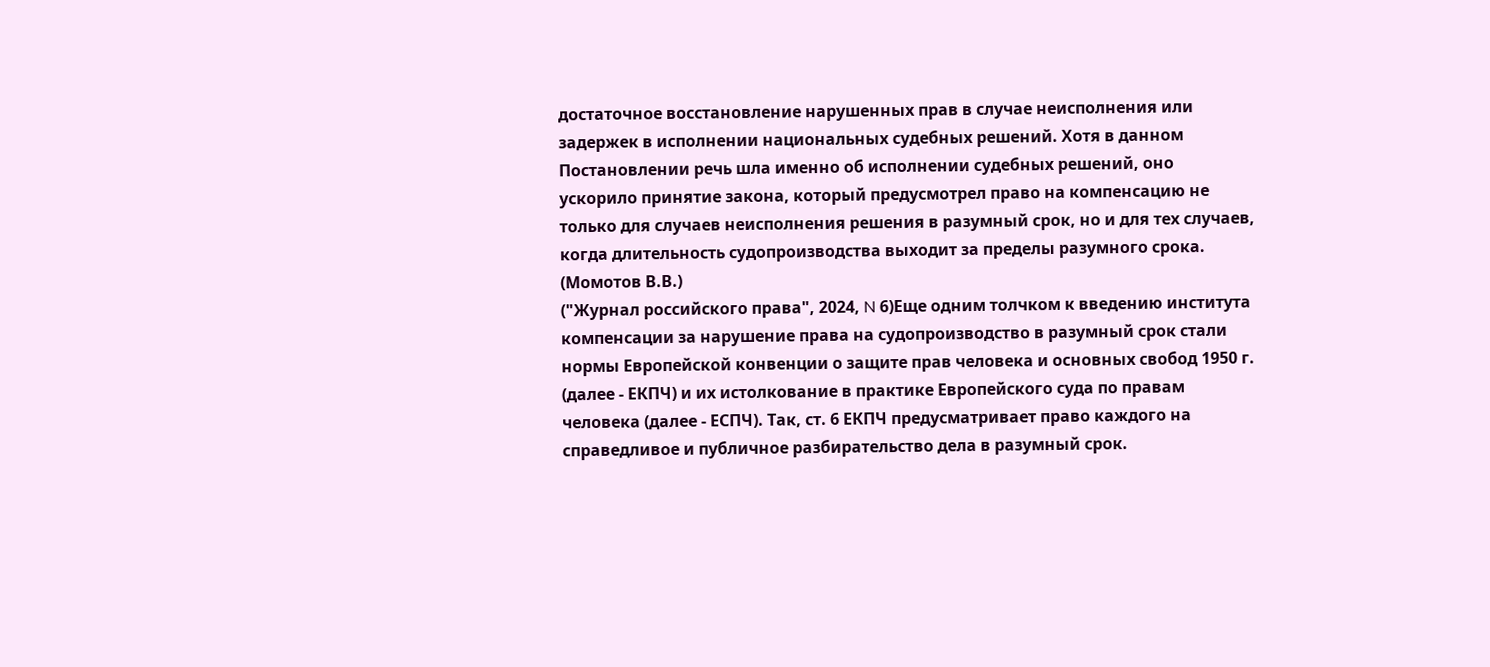достаточное восстановление нарушенных прав в случае неисполнения или задержек в исполнении национальных судебных решений. Хотя в данном Постановлении речь шла именно об исполнении судебных решений, оно ускорило принятие закона, который предусмотрел право на компенсацию не только для случаев неисполнения решения в разумный срок, но и для тех случаев, когда длительность судопроизводства выходит за пределы разумного срока.
(Момотов В.В.)
("Журнал российского права", 2024, N 6)Еще одним толчком к введению института компенсации за нарушение права на судопроизводство в разумный срок стали нормы Европейской конвенции о защите прав человека и основных свобод 1950 г. (далее - ЕКПЧ) и их истолкование в практике Европейского суда по правам человека (далее - ЕСПЧ). Так, ст. 6 ЕКПЧ предусматривает право каждого на справедливое и публичное разбирательство дела в разумный срок.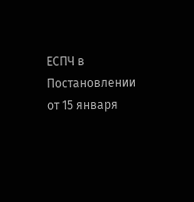ЕСПЧ в Постановлении от 15 января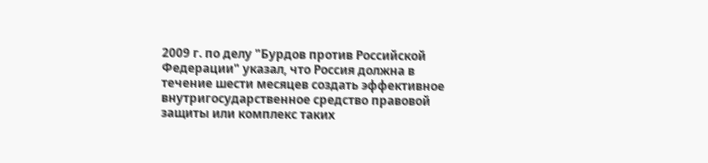2009 г. по делу "Бурдов против Российской Федерации" указал, что Россия должна в течение шести месяцев создать эффективное внутригосударственное средство правовой защиты или комплекс таких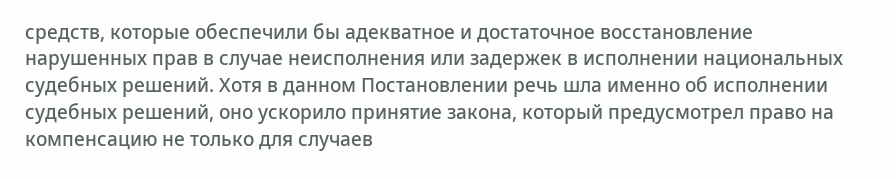средств, которые обеспечили бы адекватное и достаточное восстановление нарушенных прав в случае неисполнения или задержек в исполнении национальных судебных решений. Хотя в данном Постановлении речь шла именно об исполнении судебных решений, оно ускорило принятие закона, который предусмотрел право на компенсацию не только для случаев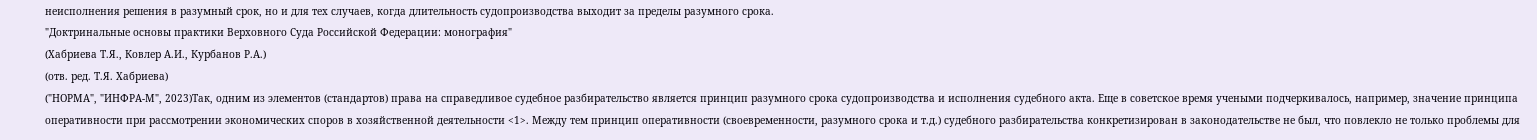неисполнения решения в разумный срок, но и для тех случаев, когда длительность судопроизводства выходит за пределы разумного срока.
"Доктринальные основы практики Верховного Суда Российской Федерации: монография"
(Хабриева Т.Я., Ковлер А.И., Курбанов Р.А.)
(отв. ред. Т.Я. Хабриева)
("НОРМА", "ИНФРА-М", 2023)Так, одним из элементов (стандартов) права на справедливое судебное разбирательство является принцип разумного срока судопроизводства и исполнения судебного акта. Еще в советское время учеными подчеркивалось, например, значение принципа оперативности при рассмотрении экономических споров в хозяйственной деятельности <1>. Между тем принцип оперативности (своевременности, разумного срока и т.д.) судебного разбирательства конкретизирован в законодательстве не был, что повлекло не только проблемы для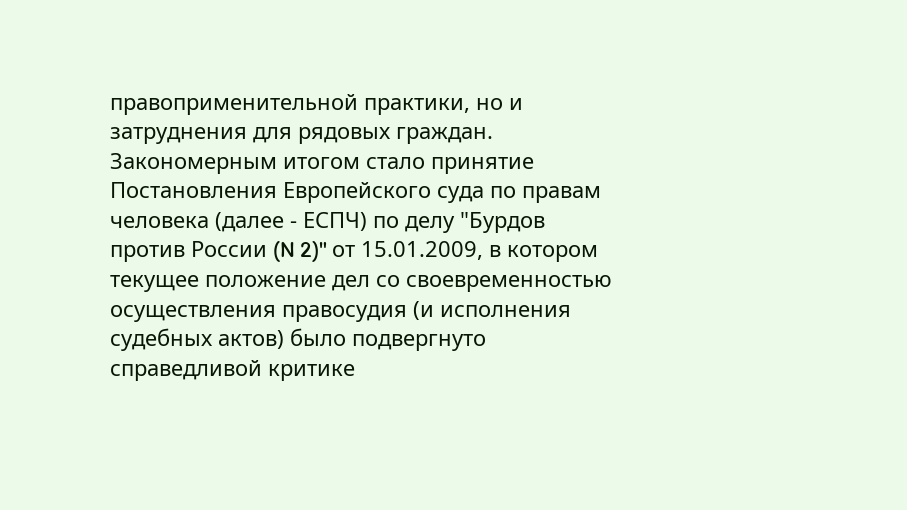правоприменительной практики, но и затруднения для рядовых граждан. Закономерным итогом стало принятие Постановления Европейского суда по правам человека (далее - ЕСПЧ) по делу "Бурдов против России (N 2)" от 15.01.2009, в котором текущее положение дел со своевременностью осуществления правосудия (и исполнения судебных актов) было подвергнуто справедливой критике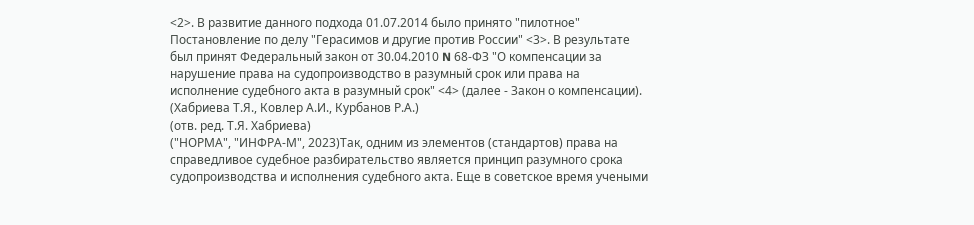<2>. В развитие данного подхода 01.07.2014 было принято "пилотное" Постановление по делу "Герасимов и другие против России" <3>. В результате был принят Федеральный закон от 30.04.2010 N 68-ФЗ "О компенсации за нарушение права на судопроизводство в разумный срок или права на исполнение судебного акта в разумный срок" <4> (далее - Закон о компенсации).
(Хабриева Т.Я., Ковлер А.И., Курбанов Р.А.)
(отв. ред. Т.Я. Хабриева)
("НОРМА", "ИНФРА-М", 2023)Так, одним из элементов (стандартов) права на справедливое судебное разбирательство является принцип разумного срока судопроизводства и исполнения судебного акта. Еще в советское время учеными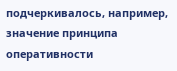подчеркивалось, например, значение принципа оперативности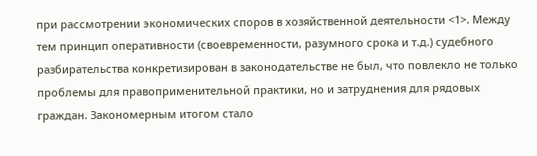при рассмотрении экономических споров в хозяйственной деятельности <1>. Между тем принцип оперативности (своевременности, разумного срока и т.д.) судебного разбирательства конкретизирован в законодательстве не был, что повлекло не только проблемы для правоприменительной практики, но и затруднения для рядовых граждан. Закономерным итогом стало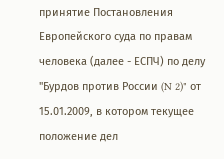принятие Постановления Европейского суда по правам человека (далее - ЕСПЧ) по делу "Бурдов против России (N 2)" от 15.01.2009, в котором текущее положение дел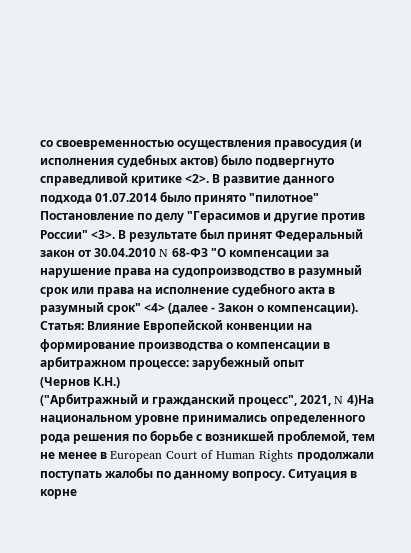со своевременностью осуществления правосудия (и исполнения судебных актов) было подвергнуто справедливой критике <2>. В развитие данного подхода 01.07.2014 было принято "пилотное" Постановление по делу "Герасимов и другие против России" <3>. В результате был принят Федеральный закон от 30.04.2010 N 68-ФЗ "О компенсации за нарушение права на судопроизводство в разумный срок или права на исполнение судебного акта в разумный срок" <4> (далее - Закон о компенсации).
Статья: Влияние Европейской конвенции на формирование производства о компенсации в арбитражном процессе: зарубежный опыт
(Чернов К.Н.)
("Арбитражный и гражданский процесс", 2021, N 4)На национальном уровне принимались определенного рода решения по борьбе с возникшей проблемой, тем не менее в European Court of Human Rights продолжали поступать жалобы по данному вопросу. Ситуация в корне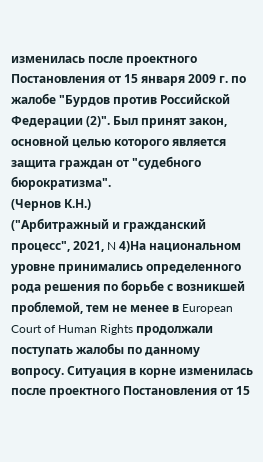изменилась после проектного Постановления от 15 января 2009 г. по жалобе "Бурдов против Российской Федерации (2)". Был принят закон, основной целью которого является защита граждан от "судебного бюрократизма".
(Чернов К.Н.)
("Арбитражный и гражданский процесс", 2021, N 4)На национальном уровне принимались определенного рода решения по борьбе с возникшей проблемой, тем не менее в European Court of Human Rights продолжали поступать жалобы по данному вопросу. Ситуация в корне изменилась после проектного Постановления от 15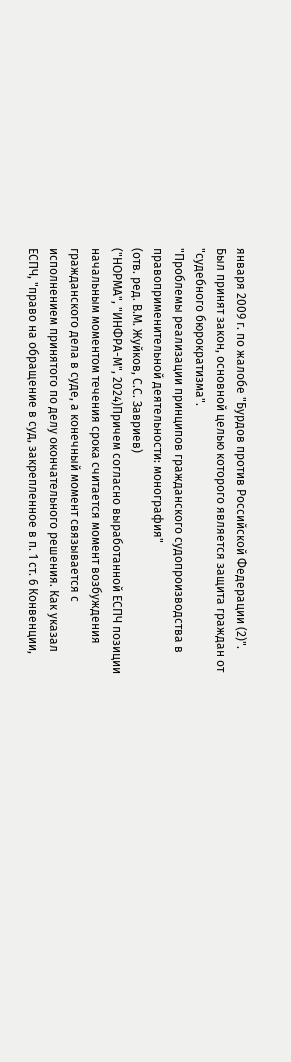января 2009 г. по жалобе "Бурдов против Российской Федерации (2)". Был принят закон, основной целью которого является защита граждан от "судебного бюрократизма".
"Проблемы реализации принципов гражданского судопроизводства в правоприменительной деятельности: монография"
(отв. ред. В.М. Жуйков, С.С. Завриев)
("НОРМА", "ИНФРА-М", 2024)Причем согласно выработанной ЕСПЧ позиции начальным моментом течения срока считается момент возбуждения гражданского дела в суде, а конечный момент связывается с исполнением принятого по делу окончательного решения. Как указал ЕСПЧ, "право на обращение в суд, закрепленное в п. 1 ст. 6 Конвенции,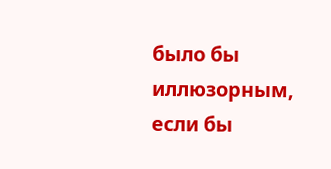было бы иллюзорным, если бы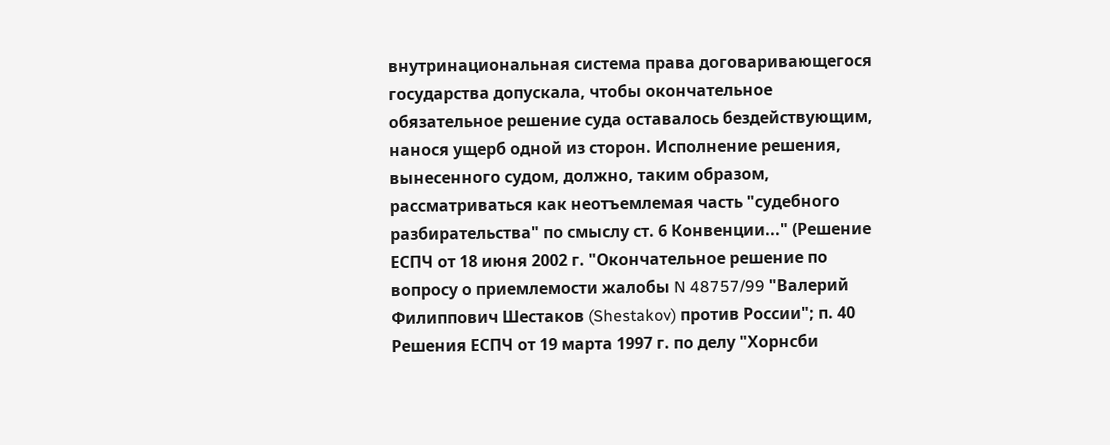внутринациональная система права договаривающегося государства допускала, чтобы окончательное обязательное решение суда оставалось бездействующим, нанося ущерб одной из сторон. Исполнение решения, вынесенного судом, должно, таким образом, рассматриваться как неотъемлемая часть "судебного разбирательства" по смыслу ст. 6 Конвенции..." (Решение ЕСПЧ от 18 июня 2002 г. "Окончательное решение по вопросу о приемлемости жалобы N 48757/99 "Валерий Филиппович Шестаков (Shestakov) против России"; п. 40 Решения ЕСПЧ от 19 марта 1997 г. по делу "Хорнсби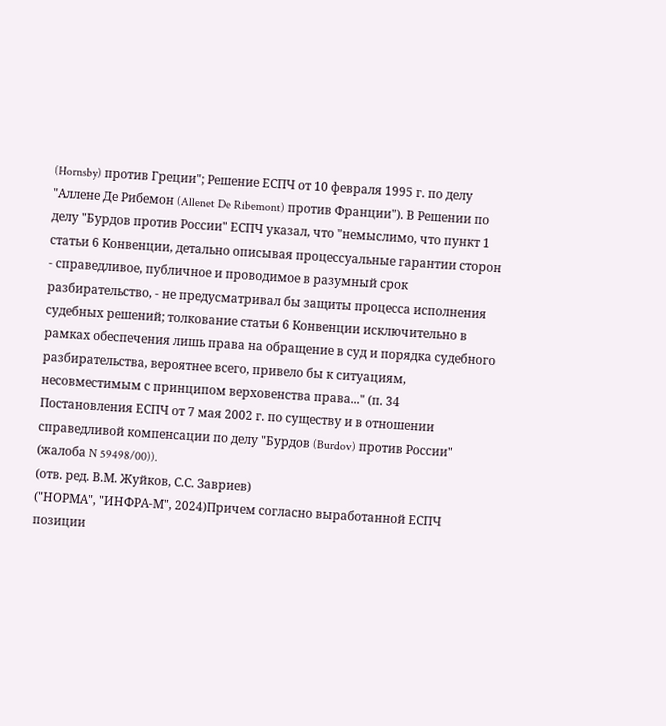(Hornsby) против Греции"; Решение ЕСПЧ от 10 февраля 1995 г. по делу "Аллене Де Рибемон (Allenet De Ribemont) против Франции"). В Решении по делу "Бурдов против России" ЕСПЧ указал, что "немыслимо, что пункт 1 статьи 6 Конвенции, детально описывая процессуальные гарантии сторон - справедливое, публичное и проводимое в разумный срок разбирательство, - не предусматривал бы защиты процесса исполнения судебных решений; толкование статьи 6 Конвенции исключительно в рамках обеспечения лишь права на обращение в суд и порядка судебного разбирательства, вероятнее всего, привело бы к ситуациям, несовместимым с принципом верховенства права..." (п. 34 Постановления ЕСПЧ от 7 мая 2002 г. по существу и в отношении справедливой компенсации по делу "Бурдов (Burdov) против России" (жалоба N 59498/00)).
(отв. ред. В.М. Жуйков, С.С. Завриев)
("НОРМА", "ИНФРА-М", 2024)Причем согласно выработанной ЕСПЧ позиции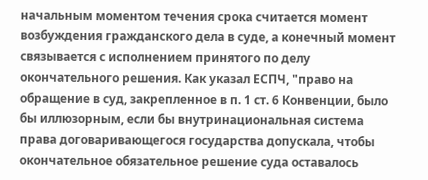начальным моментом течения срока считается момент возбуждения гражданского дела в суде, а конечный момент связывается с исполнением принятого по делу окончательного решения. Как указал ЕСПЧ, "право на обращение в суд, закрепленное в п. 1 ст. 6 Конвенции, было бы иллюзорным, если бы внутринациональная система права договаривающегося государства допускала, чтобы окончательное обязательное решение суда оставалось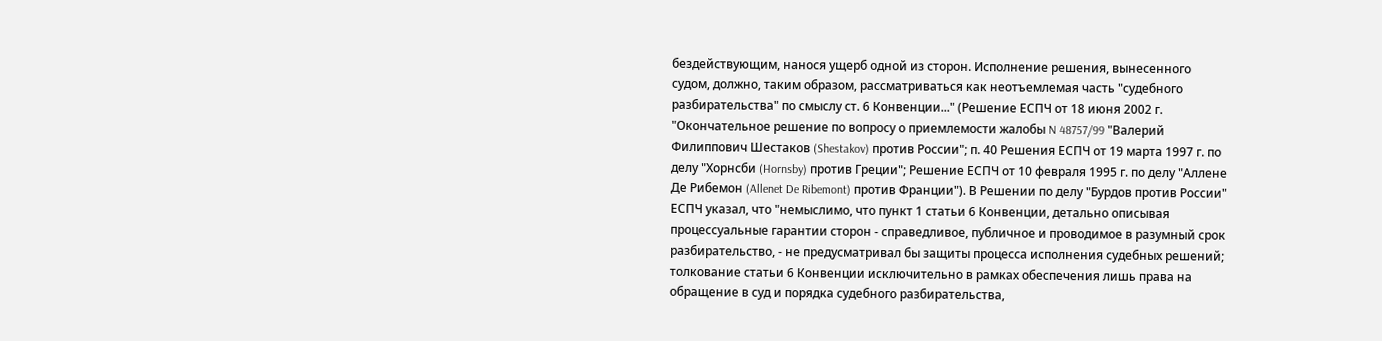бездействующим, нанося ущерб одной из сторон. Исполнение решения, вынесенного судом, должно, таким образом, рассматриваться как неотъемлемая часть "судебного разбирательства" по смыслу ст. 6 Конвенции..." (Решение ЕСПЧ от 18 июня 2002 г. "Окончательное решение по вопросу о приемлемости жалобы N 48757/99 "Валерий Филиппович Шестаков (Shestakov) против России"; п. 40 Решения ЕСПЧ от 19 марта 1997 г. по делу "Хорнсби (Hornsby) против Греции"; Решение ЕСПЧ от 10 февраля 1995 г. по делу "Аллене Де Рибемон (Allenet De Ribemont) против Франции"). В Решении по делу "Бурдов против России" ЕСПЧ указал, что "немыслимо, что пункт 1 статьи 6 Конвенции, детально описывая процессуальные гарантии сторон - справедливое, публичное и проводимое в разумный срок разбирательство, - не предусматривал бы защиты процесса исполнения судебных решений; толкование статьи 6 Конвенции исключительно в рамках обеспечения лишь права на обращение в суд и порядка судебного разбирательства,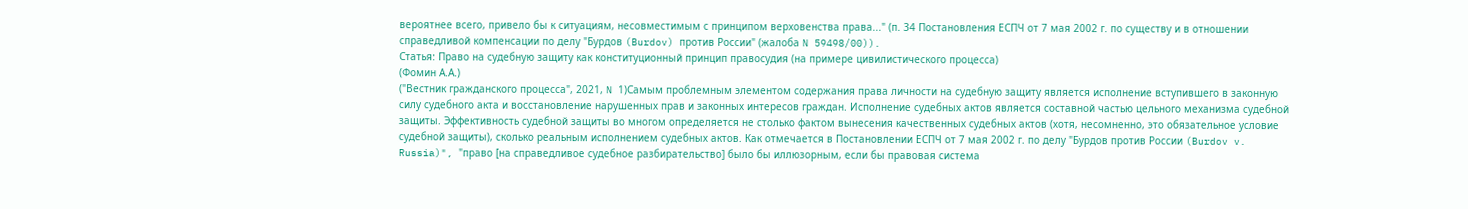вероятнее всего, привело бы к ситуациям, несовместимым с принципом верховенства права..." (п. 34 Постановления ЕСПЧ от 7 мая 2002 г. по существу и в отношении справедливой компенсации по делу "Бурдов (Burdov) против России" (жалоба N 59498/00)).
Статья: Право на судебную защиту как конституционный принцип правосудия (на примере цивилистического процесса)
(Фомин А.А.)
("Вестник гражданского процесса", 2021, N 1)Самым проблемным элементом содержания права личности на судебную защиту является исполнение вступившего в законную силу судебного акта и восстановление нарушенных прав и законных интересов граждан. Исполнение судебных актов является составной частью цельного механизма судебной защиты. Эффективность судебной защиты во многом определяется не столько фактом вынесения качественных судебных актов (хотя, несомненно, это обязательное условие судебной защиты), сколько реальным исполнением судебных актов. Как отмечается в Постановлении ЕСПЧ от 7 мая 2002 г. по делу "Бурдов против России (Burdov v. Russia)", "право [на справедливое судебное разбирательство] было бы иллюзорным, если бы правовая система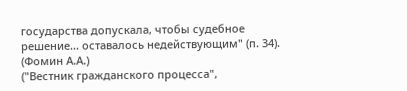государства допускала, чтобы судебное решение... оставалось недействующим" (п. 34).
(Фомин А.А.)
("Вестник гражданского процесса",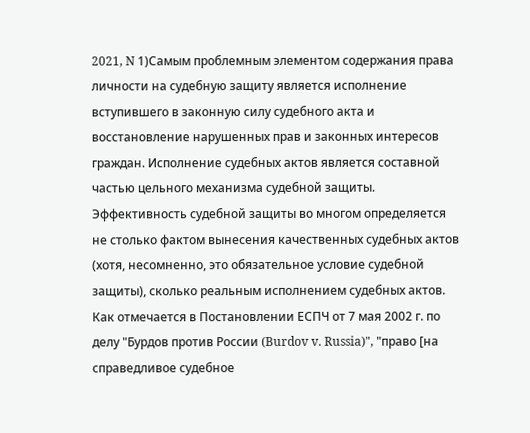2021, N 1)Самым проблемным элементом содержания права личности на судебную защиту является исполнение вступившего в законную силу судебного акта и восстановление нарушенных прав и законных интересов граждан. Исполнение судебных актов является составной частью цельного механизма судебной защиты. Эффективность судебной защиты во многом определяется не столько фактом вынесения качественных судебных актов (хотя, несомненно, это обязательное условие судебной защиты), сколько реальным исполнением судебных актов. Как отмечается в Постановлении ЕСПЧ от 7 мая 2002 г. по делу "Бурдов против России (Burdov v. Russia)", "право [на справедливое судебное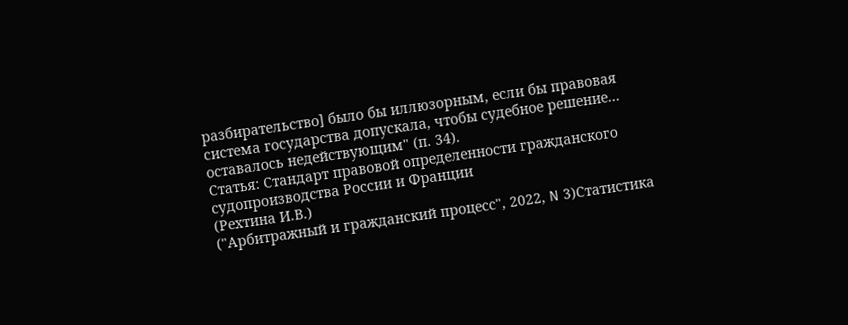разбирательство] было бы иллюзорным, если бы правовая система государства допускала, чтобы судебное решение... оставалось недействующим" (п. 34).
Статья: Стандарт правовой определенности гражданского судопроизводства России и Франции
(Рехтина И.В.)
("Арбитражный и гражданский процесс", 2022, N 3)Статистика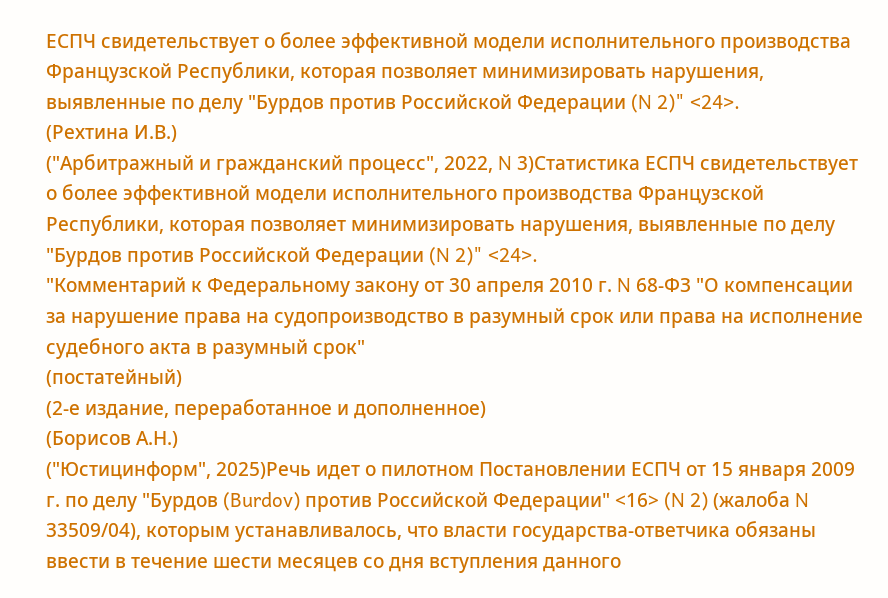ЕСПЧ свидетельствует о более эффективной модели исполнительного производства Французской Республики, которая позволяет минимизировать нарушения, выявленные по делу "Бурдов против Российской Федерации (N 2)" <24>.
(Рехтина И.В.)
("Арбитражный и гражданский процесс", 2022, N 3)Статистика ЕСПЧ свидетельствует о более эффективной модели исполнительного производства Французской Республики, которая позволяет минимизировать нарушения, выявленные по делу "Бурдов против Российской Федерации (N 2)" <24>.
"Комментарий к Федеральному закону от 30 апреля 2010 г. N 68-ФЗ "О компенсации за нарушение права на судопроизводство в разумный срок или права на исполнение судебного акта в разумный срок"
(постатейный)
(2-е издание, переработанное и дополненное)
(Борисов А.Н.)
("Юстицинформ", 2025)Речь идет о пилотном Постановлении ЕСПЧ от 15 января 2009 г. по делу "Бурдов (Burdov) против Российской Федерации" <16> (N 2) (жалоба N 33509/04), которым устанавливалось, что власти государства-ответчика обязаны ввести в течение шести месяцев со дня вступления данного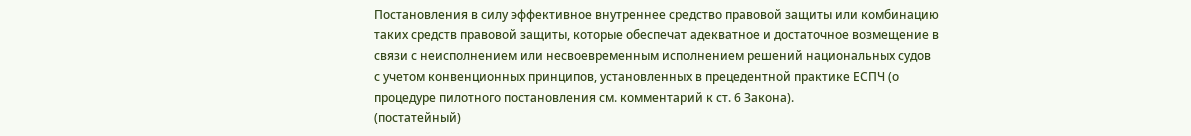Постановления в силу эффективное внутреннее средство правовой защиты или комбинацию таких средств правовой защиты, которые обеспечат адекватное и достаточное возмещение в связи с неисполнением или несвоевременным исполнением решений национальных судов с учетом конвенционных принципов, установленных в прецедентной практике ЕСПЧ (о процедуре пилотного постановления см. комментарий к ст. 6 Закона).
(постатейный)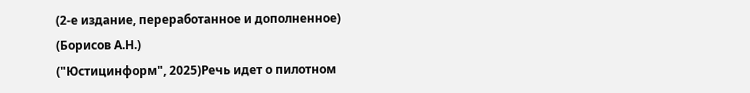(2-е издание, переработанное и дополненное)
(Борисов А.Н.)
("Юстицинформ", 2025)Речь идет о пилотном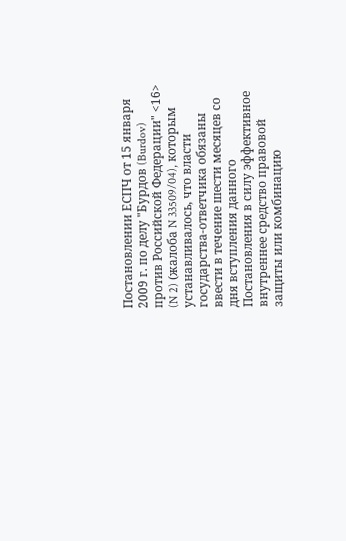Постановлении ЕСПЧ от 15 января 2009 г. по делу "Бурдов (Burdov) против Российской Федерации" <16> (N 2) (жалоба N 33509/04), которым устанавливалось, что власти государства-ответчика обязаны ввести в течение шести месяцев со дня вступления данного Постановления в силу эффективное внутреннее средство правовой защиты или комбинацию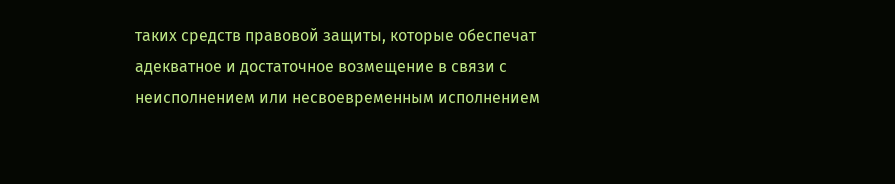таких средств правовой защиты, которые обеспечат адекватное и достаточное возмещение в связи с неисполнением или несвоевременным исполнением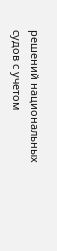решений национальных судов с учетом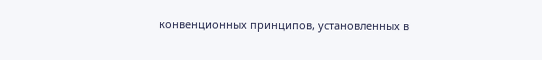конвенционных принципов, установленных в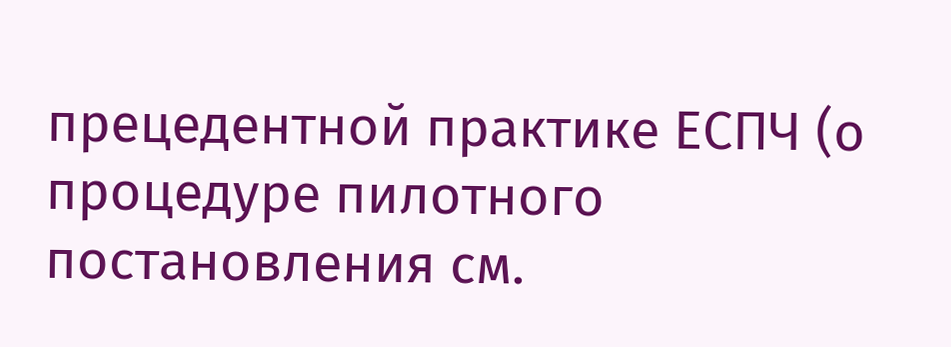прецедентной практике ЕСПЧ (о процедуре пилотного постановления см.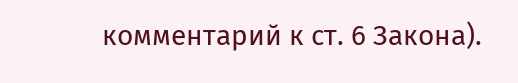комментарий к ст. 6 Закона).